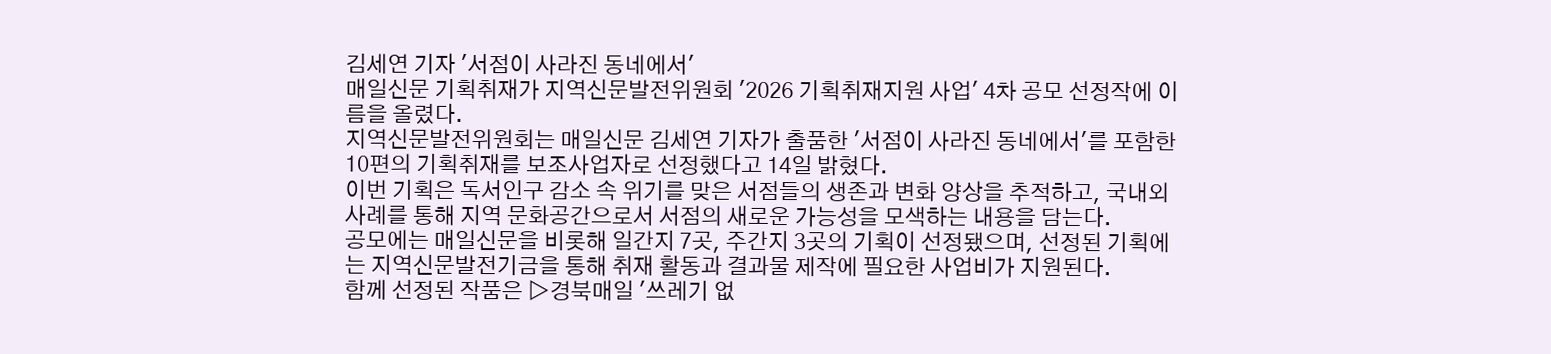김세연 기자 '서점이 사라진 동네에서'
매일신문 기획취재가 지역신문발전위원회 '2026 기획취재지원 사업' 4차 공모 선정작에 이름을 올렸다.
지역신문발전위원회는 매일신문 김세연 기자가 출품한 '서점이 사라진 동네에서'를 포함한 10편의 기획취재를 보조사업자로 선정했다고 14일 밝혔다.
이번 기획은 독서인구 감소 속 위기를 맞은 서점들의 생존과 변화 양상을 추적하고, 국내외 사례를 통해 지역 문화공간으로서 서점의 새로운 가능성을 모색하는 내용을 담는다.
공모에는 매일신문을 비롯해 일간지 7곳, 주간지 3곳의 기획이 선정됐으며, 선정된 기획에는 지역신문발전기금을 통해 취재 활동과 결과물 제작에 필요한 사업비가 지원된다.
함께 선정된 작품은 ▷경북매일 '쓰레기 없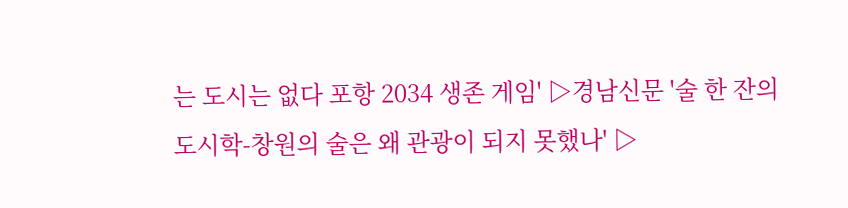는 도시는 없다 포항 2034 생존 게임' ▷경남신문 '술 한 잔의 도시학-창원의 술은 왜 관광이 되지 못했나' ▷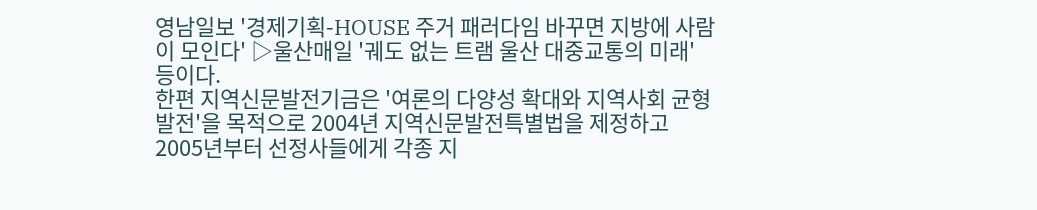영남일보 '경제기획-HOUSE 주거 패러다임 바꾸면 지방에 사람이 모인다' ▷울산매일 '궤도 없는 트램 울산 대중교통의 미래' 등이다.
한편 지역신문발전기금은 '여론의 다양성 확대와 지역사회 균형발전'을 목적으로 2004년 지역신문발전특별법을 제정하고 2005년부터 선정사들에게 각종 지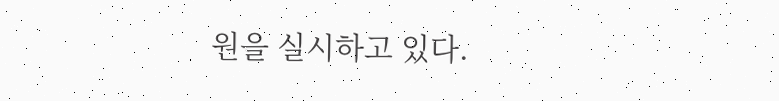원을 실시하고 있다.